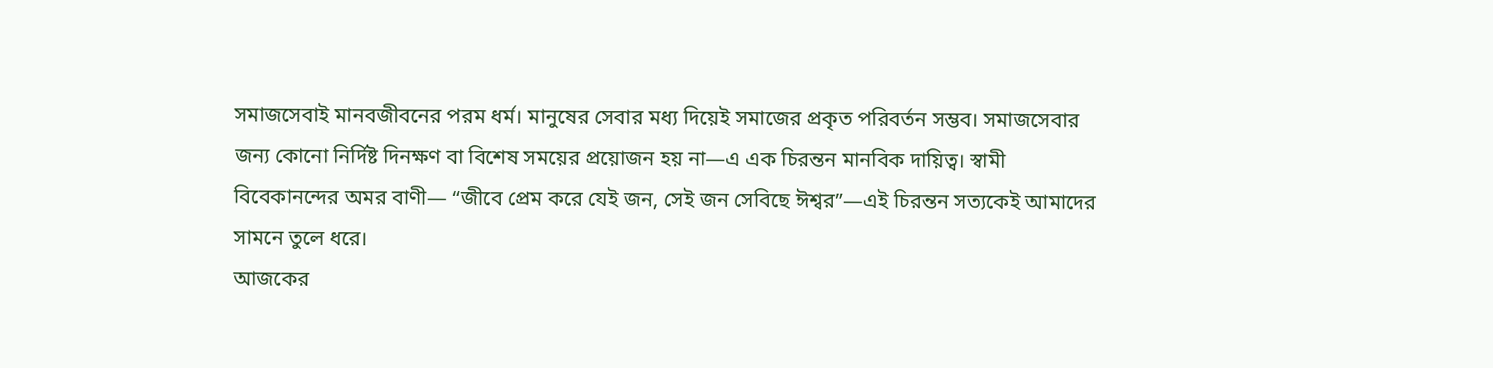সমাজসেবাই মানবজীবনের পরম ধর্ম। মানুষের সেবার মধ্য দিয়েই সমাজের প্রকৃত পরিবর্তন সম্ভব। সমাজসেবার জন্য কোনো নির্দিষ্ট দিনক্ষণ বা বিশেষ সময়ের প্রয়োজন হয় না—এ এক চিরন্তন মানবিক দায়িত্ব। স্বামী বিবেকানন্দের অমর বাণী— “জীবে প্রেম করে যেই জন, সেই জন সেবিছে ঈশ্বর”—এই চিরন্তন সত্যকেই আমাদের সামনে তুলে ধরে।
আজকের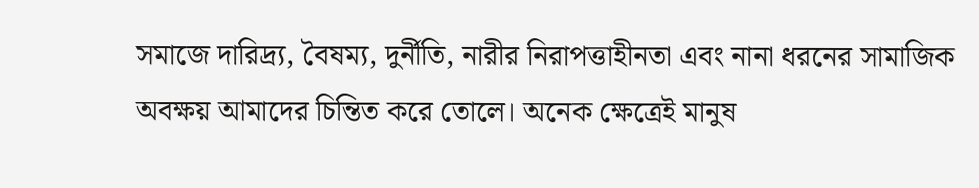সমাজে দারিদ্র্য, বৈষম্য, দুর্নীতি, নারীর নিরাপত্তাহীনতা এবং নানা ধরনের সামাজিক অবক্ষয় আমাদের চিন্তিত করে তোলে। অনেক ক্ষেত্রেই মানুষ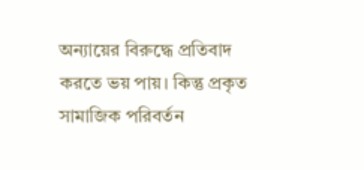অন্যায়ের বিরুদ্ধে প্রতিবাদ করতে ভয় পায়। কিন্তু প্রকৃত সামাজিক পরিবর্তন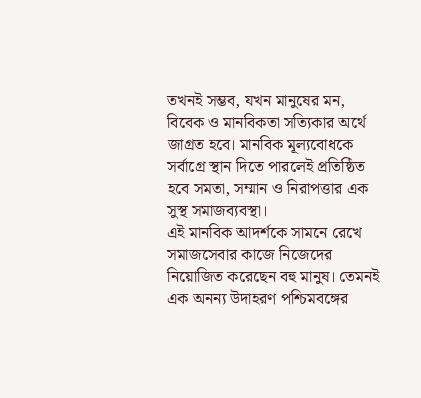তখনই সম্ভব, যখন মানুষের মন, বিবেক ও মানবিকতা সত্যিকার অর্থে জাগ্রত হবে। মানবিক মূল্যবোধকে সর্বাগ্রে স্থান দিতে পারলেই প্রতিষ্ঠিত হবে সমতা, সম্মান ও নিরাপত্তার এক সুস্থ সমাজব্যবস্থা।
এই মানবিক আদর্শকে সামনে রেখে সমাজসেবার কাজে নিজেদের নিয়োজিত করেছেন বহু মানুষ। তেমনই এক অনন্য উদাহরণ পশ্চিমবঙ্গের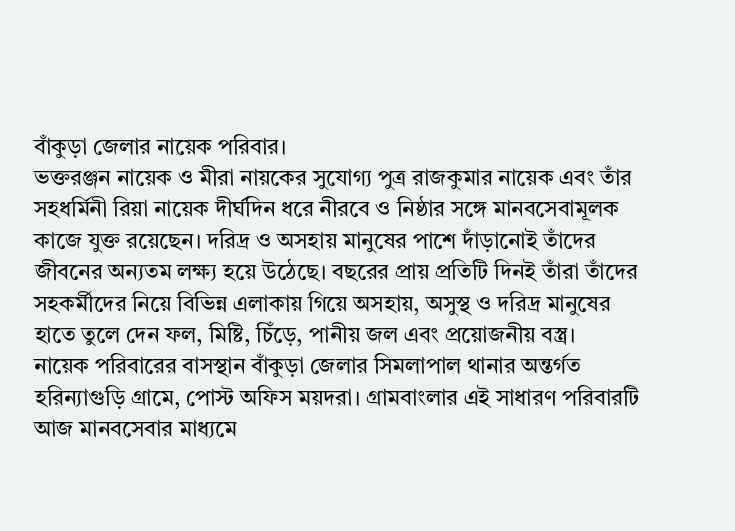বাঁকুড়া জেলার নায়েক পরিবার।
ভক্তরঞ্জন নায়েক ও মীরা নায়কের সুযোগ্য পুত্র রাজকুমার নায়েক এবং তাঁর সহধর্মিনী রিয়া নায়েক দীর্ঘদিন ধরে নীরবে ও নিষ্ঠার সঙ্গে মানবসেবামূলক কাজে যুক্ত রয়েছেন। দরিদ্র ও অসহায় মানুষের পাশে দাঁড়ানোই তাঁদের জীবনের অন্যতম লক্ষ্য হয়ে উঠেছে। বছরের প্রায় প্রতিটি দিনই তাঁরা তাঁদের সহকর্মীদের নিয়ে বিভিন্ন এলাকায় গিয়ে অসহায়, অসুস্থ ও দরিদ্র মানুষের হাতে তুলে দেন ফল, মিষ্টি, চিঁড়ে, পানীয় জল এবং প্রয়োজনীয় বস্ত্র।
নায়েক পরিবারের বাসস্থান বাঁকুড়া জেলার সিমলাপাল থানার অন্তর্গত হরিন্যাগুড়ি গ্রামে, পোস্ট অফিস ময়দরা। গ্রামবাংলার এই সাধারণ পরিবারটি আজ মানবসেবার মাধ্যমে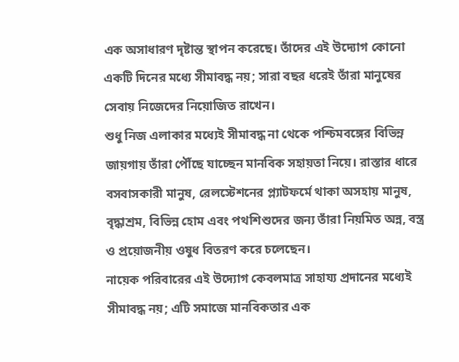এক অসাধারণ দৃষ্টান্ত স্থাপন করেছে। তাঁদের এই উদ্যোগ কোনো একটি দিনের মধ্যে সীমাবদ্ধ নয়; সারা বছর ধরেই তাঁরা মানুষের সেবায় নিজেদের নিয়োজিত রাখেন।
শুধু নিজ এলাকার মধ্যেই সীমাবদ্ধ না থেকে পশ্চিমবঙ্গের বিভিন্ন জায়গায় তাঁরা পৌঁছে যাচ্ছেন মানবিক সহায়তা নিয়ে। রাস্তার ধারে বসবাসকারী মানুষ, রেলস্টেশনের প্ল্যাটফর্মে থাকা অসহায় মানুষ, বৃদ্ধাশ্রম, বিভিন্ন হোম এবং পথশিশুদের জন্য তাঁরা নিয়মিত অন্ন, বস্ত্র ও প্রয়োজনীয় ওষুধ বিতরণ করে চলেছেন।
নায়েক পরিবারের এই উদ্যোগ কেবলমাত্র সাহায্য প্রদানের মধ্যেই সীমাবদ্ধ নয়; এটি সমাজে মানবিকতার এক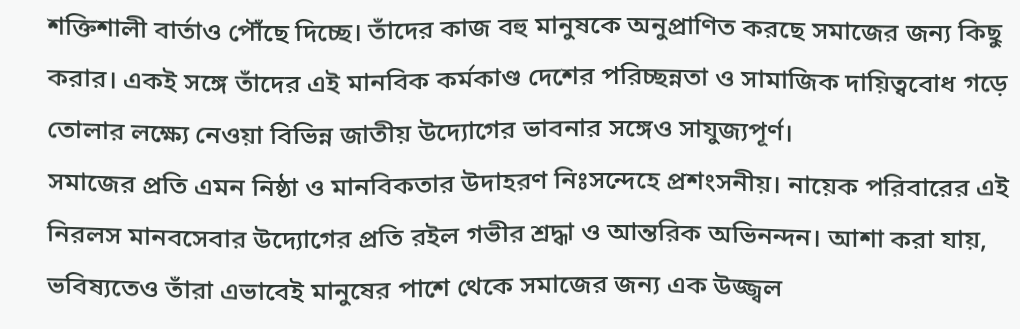শক্তিশালী বার্তাও পৌঁছে দিচ্ছে। তাঁদের কাজ বহু মানুষকে অনুপ্রাণিত করছে সমাজের জন্য কিছু করার। একই সঙ্গে তাঁদের এই মানবিক কর্মকাণ্ড দেশের পরিচ্ছন্নতা ও সামাজিক দায়িত্ববোধ গড়ে তোলার লক্ষ্যে নেওয়া বিভিন্ন জাতীয় উদ্যোগের ভাবনার সঙ্গেও সাযুজ্যপূর্ণ।
সমাজের প্রতি এমন নিষ্ঠা ও মানবিকতার উদাহরণ নিঃসন্দেহে প্রশংসনীয়। নায়েক পরিবারের এই নিরলস মানবসেবার উদ্যোগের প্রতি রইল গভীর শ্রদ্ধা ও আন্তরিক অভিনন্দন। আশা করা যায়, ভবিষ্যতেও তাঁরা এভাবেই মানুষের পাশে থেকে সমাজের জন্য এক উজ্জ্বল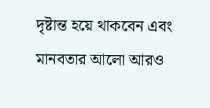দৃষ্টান্ত হয়ে থাকবেন এবং মানবতার আলো আরও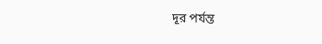দূর পর্যন্ত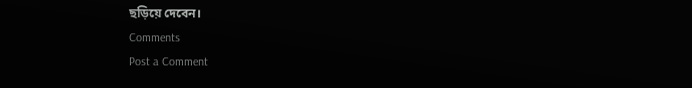ছড়িয়ে দেবেন।
Comments
Post a Comment